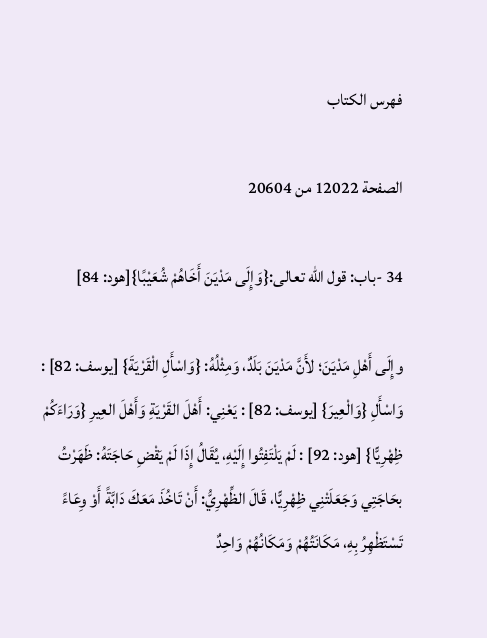فهرس الكتاب

الصفحة 12022 من 20604

34 -باب: قول الله تعالى:{وَإِلَى مَدْيَنَ أَخَاهُمْ شُعَيْبًا}[هود: 84]

وإِلَى أَهْلِ مَدْيَنَ؛ لأَنَّ مَدْيَنَ بَلَدٌ، وَمِثْلُهُ: {وَاسْأَلِ الْقَرْيَةَ} [يوسف: 82] : وَاسْأَلِ {وَالْعِيرَ} [يوسف: 82] : يَعْنِي: أَهْلَ القَرْيَةِ وَأَهْلَ العِيرِ {وَرَاءَكُمْ ظِهْرِيًّا} [هود: 92] : لَمْ يَلْتَفِتُوا إِلَيْهِ، يُقَالُ إِذَا لَمْ يَقْضِ حَاجَتَهُ: ظَهَرْتُ بحَاجَتِي وَجَعَلَتْنِي ظِهْرِيًّا، قَالَ الظِّهْرِيُّ: أَنْ تَاخُذَ مَعَكَ دَابَّةً أَوْ وِعَاءً تَسْتَظْهِرُ بِهِ، مَكَانَتُهُمْ وَمَكَانُهُمْ وَاحِدٌ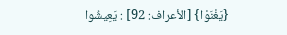{يَغْنَوْا} [الأعراف: 92] : يَعِيشُوا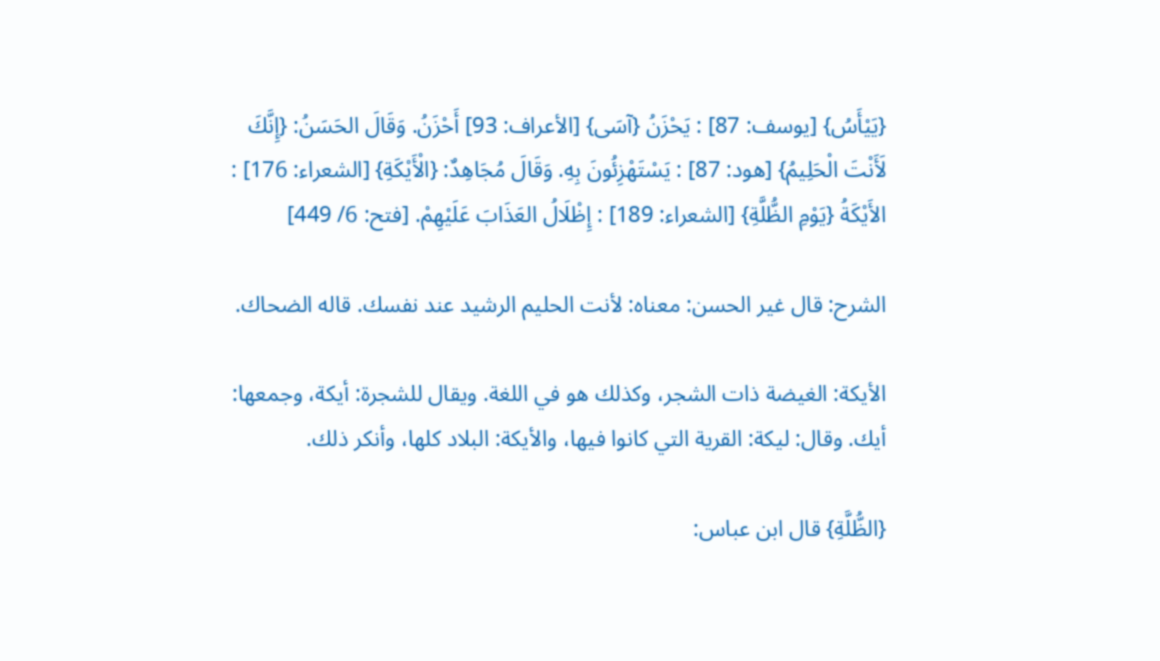{يَيْأَسُ} [يوسف: 87] : يَحْزَنُ {آسَى} [الأعراف: 93] أَحْزَنُ. وَقَالَ الحَسَنُ: {إِنَّكَ لَأَنْتَ الْحَلِيمُ} [هود: 87] : يَسْتَهْزِئُونَ بِهِ. وَقَالَ مُجَاهِدٌ: {الْأَيْكَةِ} [الشعراء: 176] : الأَيْكَةُ {يَوْمِ الظُّلَّةِ} [الشعراء: 189] : إِظْلَالُ العَذَابَ عَلَيْهِمْ. [فتح: 6/ 449]

الشرح: قال غير الحسن: معناه: لأنت الحليم الرشيد عند نفسك. قاله الضحاك.

الأيكة: الغيضة ذات الشجر، وكذلك هو في اللغة. ويقال للشجرة: أيكة، وجمعها: أيك. وقال: ليكة: القرية التي كانوا فيها، والأيكة: البلاد كلها، وأنكر ذلك.

{الظُّلَّةِ} قال ابن عباس: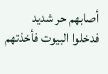أصابهم حر شديد فدخلوا البيوت فأخذتهم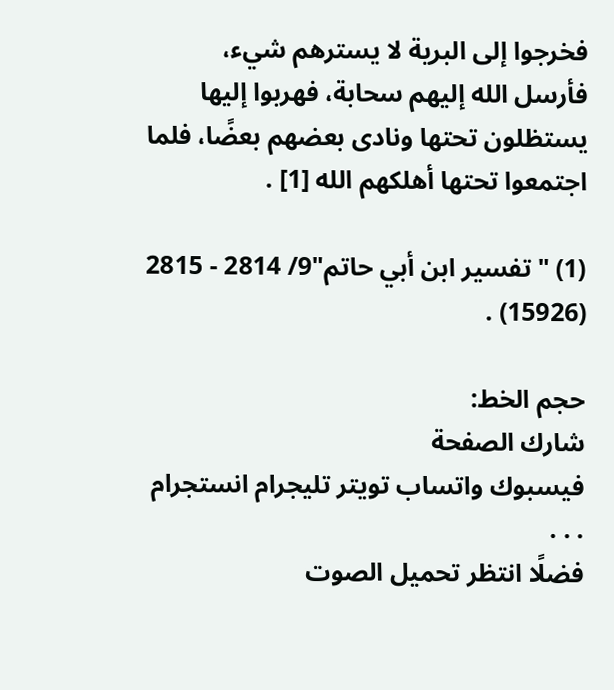فخرجوا إلى البرية لا يسترهم شيء، فأرسل الله إليهم سحابة، فهربوا إليها يستظلون تحتها ونادى بعضهم بعضًا، فلما اجتمعوا تحتها أهلكهم الله [1] .

(1) "تفسير ابن أبي حاتم"9/ 2814 - 2815 (15926) .

حجم الخط:
شارك الصفحة
فيسبوك واتساب تويتر تليجرام انستجرام
. . .
فضلًا انتظر تحميل الصوت